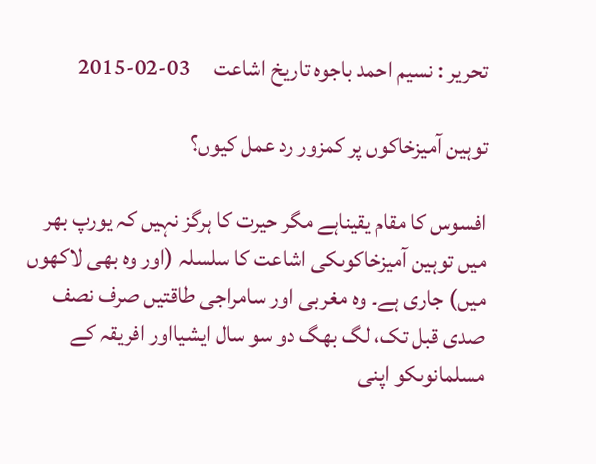تحریر : نسیم احمد باجوہ تاریخ اشاعت     03-02-2015

توہین آمیزخاکوں پر کمزور رد عمل کیوں؟

افسوس کا مقام یقیناہے مگر حیرت کا ہرگز نہیں کہ یورپ بھر میں توہین آمیزخاکوںکی اشاعت کا سلسلہ (اور وہ بھی لاکھوں میں) جاری ہے۔ وہ مغربی اور سامراجی طاقتیں صرف نصف صدی قبل تک، لگ بھگ دو سو سال ایشیااور افریقہ کے مسلمانوںکو اپنی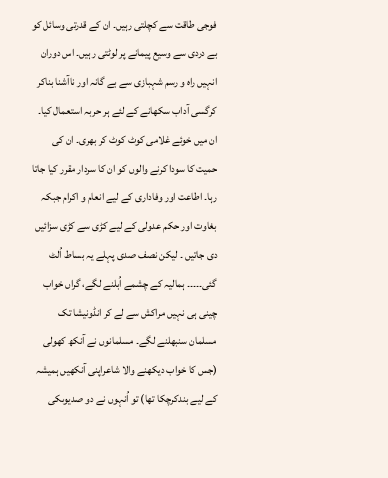فوجی طاقت سے کچلتی رہیں۔ ان کے قدرتی وسائل کو بے دردی سے وسیع پیمانے پر لوٹتی رہیں۔ اس دوران انہیں راہ و رسم شہبازی سے بے گانہ اور ناآشنا بناکر کرگسی آداب سکھانے کے لئے ہر حربہ استعمال کیا۔ ان میں خوئے غلامی کوٹ کوٹ کر بھری۔ ان کی حمیت کا سودا کرنے والوں کو ان کا سردار مقرر کیا جاتا رہا۔ اطاعت اور وفاداری کے لیے انعام و اکرام جبکہ بغاوت اور حکم عدولی کے لیے کڑی سے کڑی سزائیں دی جاتیں ۔ لیکن نصف صدی پہلے یہ بساط اُلٹ گئی۔۔۔۔۔ ہمالیہ کے چشمے اُبلنے لگے، گراں خواب چینی ہی نہیں مراکش سے لے کر انڈونیشا تک مسلمان سنبھلنے لگے۔ مسلمانوں نے آنکھ کھولی (جس کا خواب دیکھنے والا شاعراپنی آنکھیں ہمیشہ کے لیے بندکرچکا تھا) تو اُنہوں نے دو صدیوںکی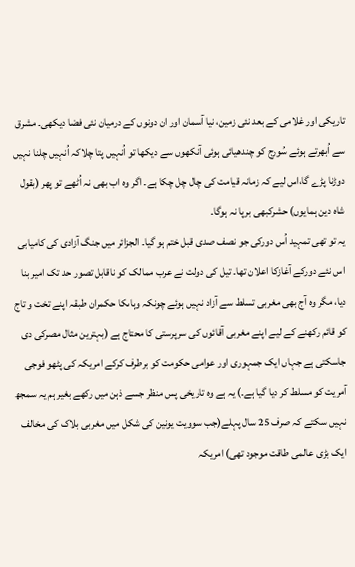تاریکی اور غلامی کے بعد نئی زمین، نیا آسمان اور ان دونوں کے درمیان نئی فضا دیکھی۔ مشرق سے اُبھرتے ہوئے سُورج کو چندھیائی ہوئی آنکھوں سے دیکھا تو اُنہیں پتا چلاکہ اُنہیں چلنا نہیں دوڑنا پڑے گا،اس لیے کہ زمانہ قیامت کی چال چل چکا ہے۔ اگر وہ اب بھی نہ اُٹھے تو پھر (بقول شاہ دین ہمایوں) حشرکبھی برپا نہ ہوگا۔
یہ تو تھی تمہید اُس دورکی جو نصف صدی قبل ختم ہو گیا۔ الجزائر میں جنگ آزادی کی کامیابی اس نئے دورکے آغازکا اعلان تھا۔ تیل کی دولت نے عرب ممالک کو ناقابل تصور حد تک امیر بنا دیا، مگر وہ آج بھی مغربی تسلط سے آزاد نہیں ہوئے چونکہ وہاںکا حکمران طبقہ اپنے تخت و تاج کو قائم رکھنے کے لیے اپنے مغربی آقائوں کی سرپرستی کا محتاج ہے (بہترین مثال مصرکی دی جاسکتی ہے جہاں ایک جمہوری اور عوامی حکومت کو برطرف کرکے امریکہ کی پٹھو فوجی آمریت کو مسلط کر دیا گیا ہے۔) یہ ہے وہ تاریخی پس منظر جسے ذہن میں رکھے بغیر ہم یہ سمجھ نہیں سکتے کہ صرف 25 سال پہلے(جب سوویت یونین کی شکل میں مغربی بلاک کی مخالف ایک بڑی عالمی طاقت موجود تھی) امریکہ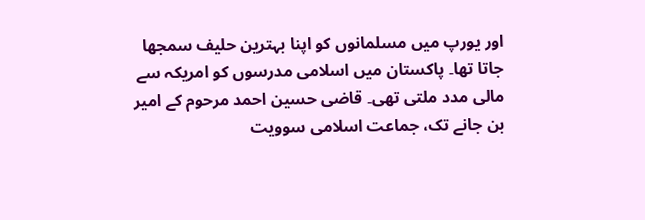اور یورپ میں مسلمانوں کو اپنا بہترین حلیف سمجھا جاتا تھا۔ پاکستان میں اسلامی مدرسوں کو امریکہ سے مالی مدد ملتی تھی۔ قاضی حسین احمد مرحوم کے امیر بن جانے تک، جماعت اسلامی سوویت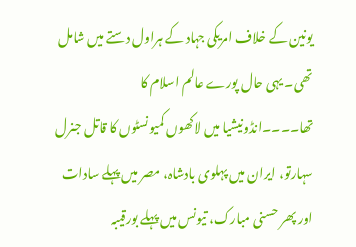یونین کے خلاف امریکی جہاد کے ہراول دستے میں شامل تھی۔ یہی حال پورے عالم اسلام کا تھا۔۔۔۔انڈونیشیا میں لاکھوں کمیونسٹوں کا قاتل جنرل سہارتو، ایران میں پہلوی بادشاہ، مصر میں پہلے سادات اور پھر حسنی مبارک، تیونس میں پہلے بورقیبہ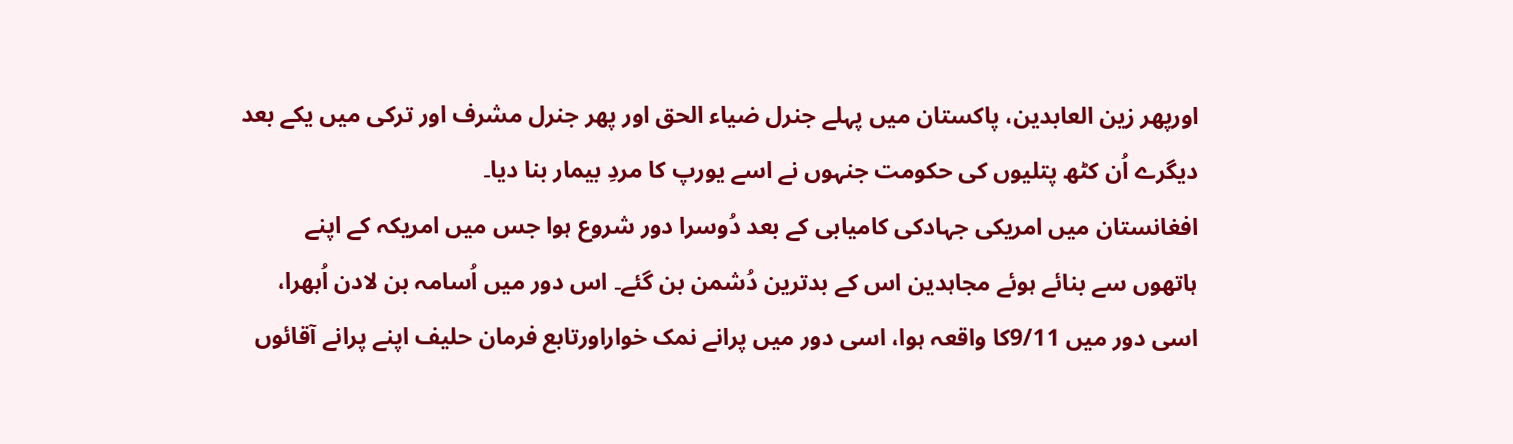اورپھر زین العابدین، پاکستان میں پہلے جنرل ضیاء الحق اور پھر جنرل مشرف اور ترکی میں یکے بعد دیگرے اُن کٹھ پتلیوں کی حکومت جنہوں نے اسے یورپ کا مردِ بیمار بنا دیا۔
افغانستان میں امریکی جہادکی کامیابی کے بعد دُوسرا دور شروع ہوا جس میں امریکہ کے اپنے ہاتھوں سے بنائے ہوئے مجاہدین اس کے بدترین دُشمن بن گئے۔ اس دور میں اُسامہ بن لادن اُبھرا، اسی دور میں 9/11کا واقعہ ہوا، اسی دور میں پرانے نمک خواراورتابع فرمان حلیف اپنے پرانے آقائوں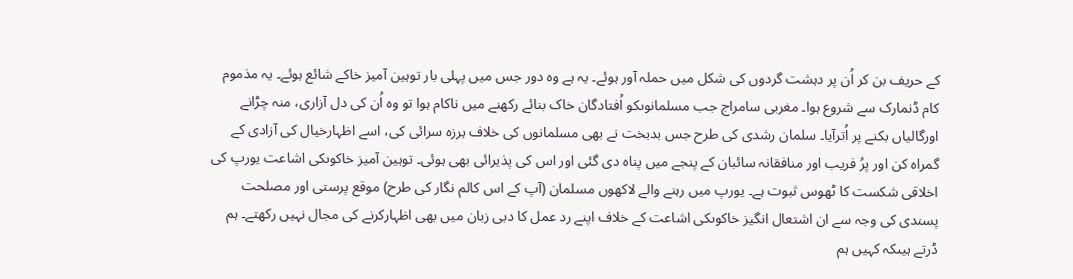کے حریف بن کر اُن پر دہشت گردوں کی شکل میں حملہ آور ہوئے۔ یہ ہے وہ دور جس میں پہلی بار توہین آمیز خاکے شائع ہوئے۔ یہ مذموم کام ڈنمارک سے شروع ہوا۔ مغربی سامراج جب مسلمانوںکو اُفتادگان خاک بنائے رکھنے میں ناکام ہوا تو وہ اُن کی دل آزاری، منہ چڑانے اورگالیاں بکنے پر اُترآیا۔ سلمان رشدی کی طرح جس بدبخت نے بھی مسلمانوں کی خلاف ہرزہ سرائی کی، اسے اظہارخیال کی آزادی کے گمراہ کن اور پرُ فریب اور منافقانہ سائبان کے پنجے میں پناہ دی گئی اور اس کی پذیرائی بھی ہوئی۔ توہین آمیز خاکوںکی اشاعت یورپ کی اخلاقی شکست کا ٹھوس ثبوت ہے۔ یورپ میں رہنے والے لاکھوں مسلمان (آپ کے اس کالم نگار کی طرح) موقع پرستی اور مصلحت پسندی کی وجہ سے ان اشتعال انگیز خاکوںکی اشاعت کے خلاف اپنے رد عمل کا دبی زبان میں بھی اظہارکرنے کی مجال نہیں رکھتے۔ ہم ڈرتے ہیںکہ کہیں ہم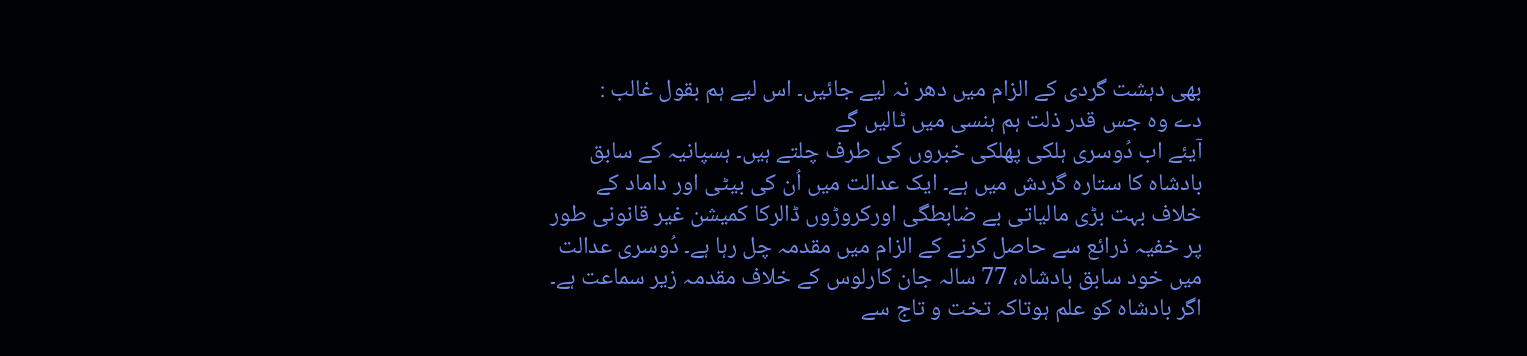بھی دہشت گردی کے الزام میں دھر نہ لیے جائیں۔ اس لیے ہم بقول غالب :
دے وہ جس قدر ذلت ہم ہنسی میں ٹالیں گے
آیئے اب دُوسری ہلکی پھلکی خبروں کی طرف چلتے ہیں۔ ہسپانیہ کے سابق بادشاہ کا ستارہ گردش میں ہے۔ ایک عدالت میں اُن کی بیٹی اور داماد کے خلاف بہت بڑی مالیاتی بے ضابطگی اورکروڑوں ڈالرکا کمیشن غیر قانونی طور پر خفیہ ذرائع سے حاصل کرنے کے الزام میں مقدمہ چل رہا ہے۔ دُوسری عدالت میں خود سابق بادشاہ، 77 سالہ جان کارلوس کے خلاف مقدمہ زیر سماعت ہے۔ اگر بادشاہ کو علم ہوتاکہ تخت و تاج سے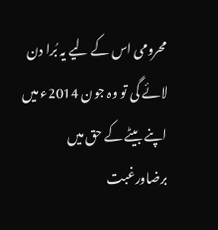محرومی اس کے لیے یہ بُرا دن لائے گی تو وہ جون 2014ء میں اپنے بیٹے کے حق میں برضاورغبت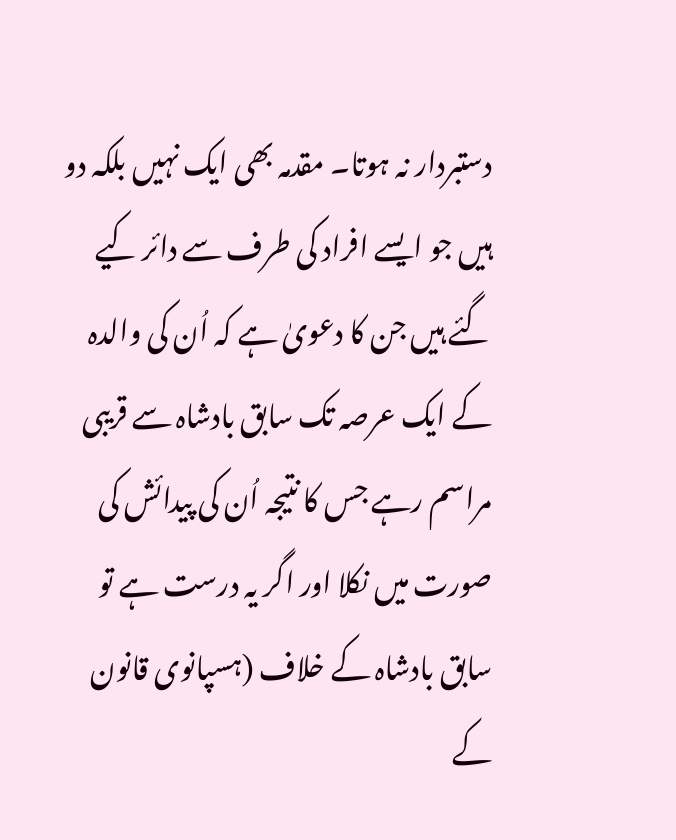دستبردار نہ ہوتا۔ مقدمہ بھی ایک نہیں بلکہ دو ہیں جو ایسے افراد کی طرف سے دائر کیے گئے ہیں جن کا دعویٰ ہے کہ اُن کی والدہ کے ایک عرصہ تک سابق بادشاہ سے قریبی مراسم رہے جس کا نتیجہ اُن کی پیدائش کی صورت میں نکلا اور اگر یہ درست ہے تو سابق بادشاہ کے خلاف (ہسپانوی قانون کے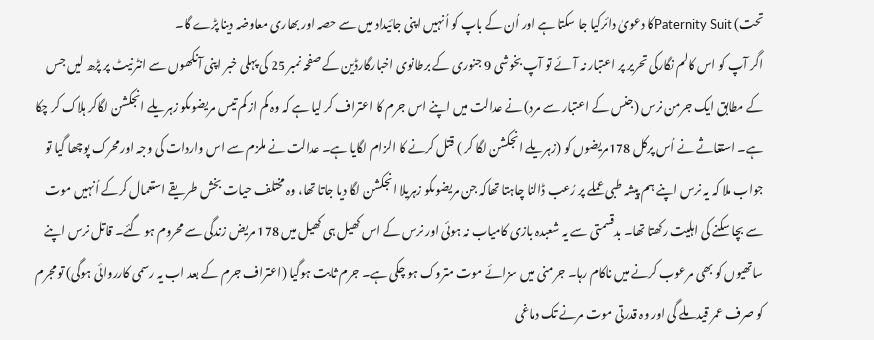تحت) Paternity Suitکا دعویٰ دائرکیا جا سکتا ہے اور اُن کے باپ کو اُنہیں اپنی جائیداد میں سے حصہ اور بھاری معاوضہ دینا پڑے گا۔
اگر آپ کو اس کالم نگارکی تحریر پر اعتبار نہ آئے تو آپ بخوشی 9 جنوری کے برطانوی اخبارگارڈین کے صفحہ نمبر 25 کی پہلی خبر اپنی آنکھوں سے انٹرنیٹ پر پڑھ لیں جس کے مطابق ایک جرمن نرس (جنس کے اعتبار سے مرد) نے عدالت میں اپنے اس جرم کا اعتراف کر لیا ہے کہ وہ کم از کم تیس مریضوںکو زہریلے انجکشن لگاکر ہلاک کر چکا ہے۔ استغاثے نے اُس پرکل 178مریضوں کو (زہریلے انجکشن لگا کر ) قتل کرنے کا الزام لگایا ہے۔ عدالت نے ملزم سے اس واردات کی وجہ اور محرک پوچھا گیا تو جواب ملا کہ یہ نرس اپنے ہم پیشہ طبی عملے پر رُعب ڈالنا چاہتا تھاکہ جن مریضوںکو زہریلا انجکشن لگا دیا جاتا تھا، وہ مختلف حیات بخش طریقے استعمال کرکے اُنہیں موت سے بچا سکنے کی اہلیت رکھتا تھا۔ بدقسمتی سے یہ شعبدہ بازی کامیاب نہ ہوئی اور نرس کے اس کھیل ہی کھیل میں 178 مریض زندگی سے محروم ہو گئے۔ قاتل نرس اپنے ساتھیوں کو بھی مرعوب کرنے میں ناکام رہا۔ جرمنی میں سزائے موت متروک ہو چکی ہے۔ جرم ثابت ہوگیا (اعتراف جرم کے بعد اب یہ رسمی کارروائی ہوگی) تو مجرم کو صرف عمر قید ملے گی اور وہ قدرتی موت مرنے تک دماغی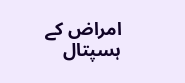امراض کے ہسپتال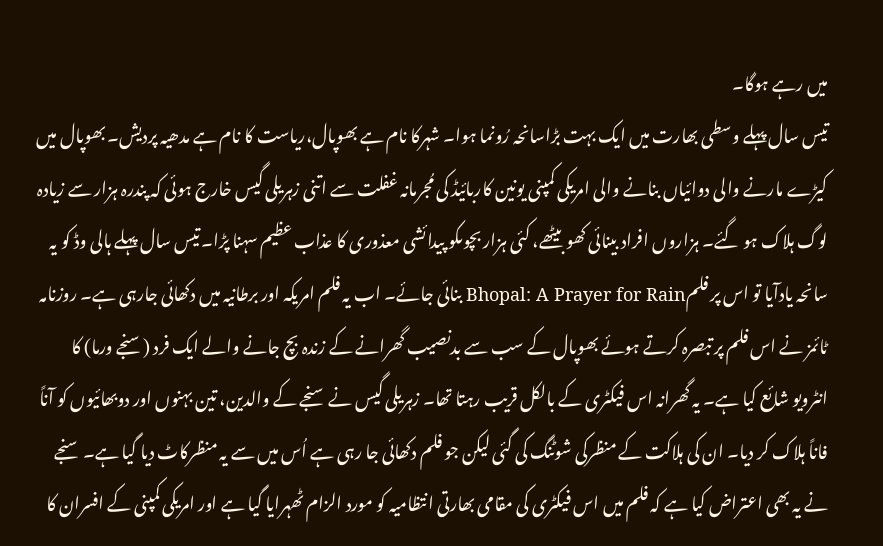میں رہے ہوگا۔
تیس سال پہلے وسطی بھارت میں ایک بہت بڑاسانحہ رُونما ہوا۔ شہرکا نام ہے بھوپال،ریاست کا نام ہے مدھیہ پردیش۔ بھوپال میں کیڑے مارنے والی دوائیاں بنانے والی امریکی کمپنی یونین کاربائیڈ کی مُجرمانہ غفلت سے اتنی زہریلی گیس خارج ہوئی کہ پندرہ ہزار سے زیادہ لوگ ہلاک ہو گئے۔ ہزاروں افراد بینائی کھو بیٹھے، کئی ہزار بچوںکو پیدائشی معذوری کا عذاب عظیم سہنا پڑا۔ تیس سال پہلے ہالی وڈ کو یہ سانحہ یادآیا تو اس پر فلمBhopal: A Prayer for Rain بنائی جائے۔ اب یہ فلم امریکہ اور برطانیہ میں دکھائی جارہی ہے۔ روزنامہ ٹائمز نے اس فلم پر تبصرہ کرتے ہوئے بھوپال کے سب سے بدنصیب گھرانے کے زندہ بچ جانے والے ایک فرد (سنجے ورما) کا انٹرویو شائع کیا ہے۔ یہ گھرانہ اس فیکٹری کے بالکل قریب رہتا تھا۔ زہریلی گیس نے سنجے کے والدین، تین بہنوں اور دوبھائیوں کو آناً فاناً ہلاک کر دیا۔ ان کی ہلاکت کے منظرکی شوٹنگ کی گئی لیکن جو فلم دکھائی جا رہی ہے اُس میں سے یہ منظرکاٹ دیا گیا ہے۔ سنجے نے یہ بھی اعتراض کیا ہے کہ فلم میں اس فیکٹری کی مقامی بھارتی انتظامیہ کو مورد الزام ٹھہرایا گیا ہے اور امریکی کمپنی کے افسران کا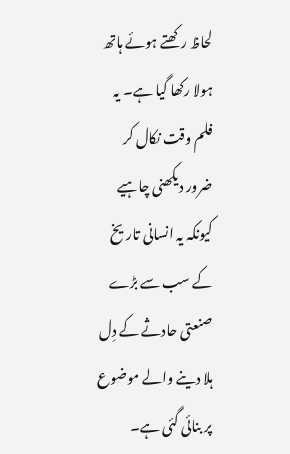لحاظ رکھتے ہوئے ہاتھ ہولا رکھا گیا ہے۔ یہ فلم وقت نکال کر ضرور دیکھنی چاہیے کیونکہ یہ انسانی تاریخ کے سب سے بڑے صنعتی حادثے کے دِل ہلا دینے والے موضوع پر بنائی گئی ہے۔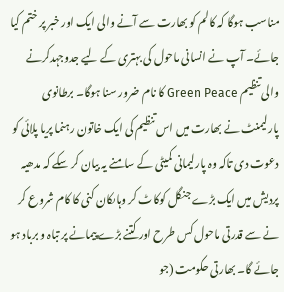مناسب ہوگا کہ کالم کو بھارت سے آنے والی ایک اور خبر پر ختم کیا جائے۔ آپ نے انسانی ماحول کی بہتری کے لیے جدوجہدکرنے والی تنظیم Green Peace کا نام ضرور سنا ہوگا۔ برطانوی پارلیمنٹ نے بھارت میں اس تنظیم کی ایک خاتون رہنما پریا پلائی کو دعوت دی تاکہ وہ پارلیمانی کمیٹی کے سامنے یہ بیان کر سکے کہ مدھیہ پردیش میں ایک بڑے جنگل کوکاٹ کر وہاںکان کنی کا کام شروع کر نے سے قدرتی ماحول کس طرح اور کتنے بڑے پیمانے پر تباہ و برباد ہو جائے گا۔ بھارتی حکومت (جو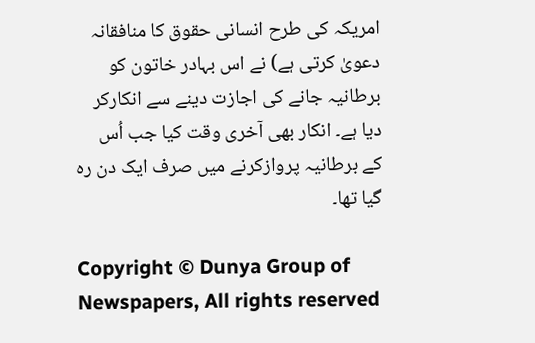امریکہ کی طرح انسانی حقوق کا منافقانہ دعویٰ کرتی ہے) نے اس بہادر خاتون کو برطانیہ جانے کی اجازت دینے سے انکارکر دیا ہے۔ انکار بھی آخری وقت کیا جب اُس کے برطانیہ پروازکرنے میں صرف ایک دن رہ گیا تھا۔

Copyright © Dunya Group of Newspapers, All rights reserved